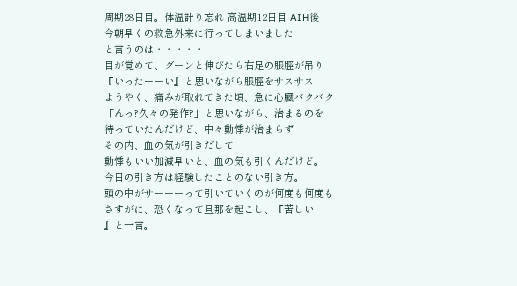周期28日目。体温計り忘れ 高温期12日目 AIH後
今朝早くの救急外来に行ってしまいました
と言うのは・・・・・
目が覚めて、グーンと伸びたら右足の脹脛が吊り
『いったーーい』と思いながら脹脛をサスサス
ようやく、痛みが取れてきた頃、急に心臓バクバク
「んっ?久々の発作?」と思いながら、治まるのを
待っていたんだけど、中々動悸が治まらず
その内、血の気が引きだして
動悸もいい加減早いと、血の気も引くんだけど。
今日の引き方は経験したことのない引き方。
頭の中がサーーーって引いていくのが何度も何度も
さすがに、恐くなって旦那を起こし、『苦しい
』と一言。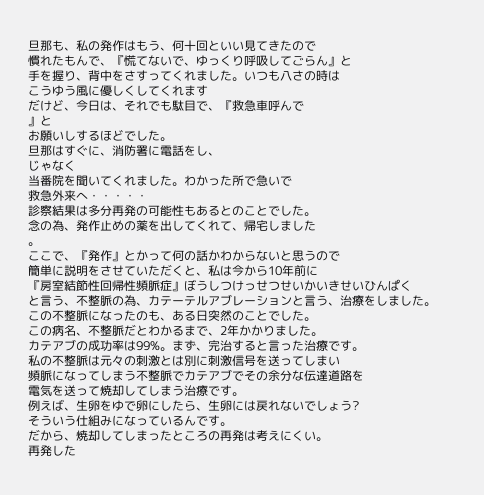旦那も、私の発作はもう、何十回といい見てきたので
慣れたもんで、『慌てないで、ゆっくり呼吸してごらん』と
手を握り、背中をさすってくれました。いつも八さの時は
こうゆう風に優しくしてくれます
だけど、今日は、それでも駄目で、『救急車呼んで
』と
お願いしするほどでした。
旦那はすぐに、消防署に電話をし、
じゃなく
当番院を聞いてくれました。わかった所で急いで
救急外来へ・・・・・
診察結果は多分再発の可能性もあるとのことでした。
念の為、発作止めの薬を出してくれて、帰宅しました
。
ここで、『発作』とかって何の話かわからないと思うので
簡単に説明をさせていただくと、私は今から10年前に
『房室結節性回帰性頻脈症』ぼうしつけっせつせいかいきせいひんぱく
と言う、不整脈の為、カテーテルアブレーションと言う、治療をしました。
この不整脈になったのも、ある日突然のことでした。
この病名、不整脈だとわかるまで、2年かかりました。
カテアブの成功率は99%。まず、完治すると言った治療です。
私の不整脈は元々の刺激とは別に刺激信号を送ってしまい
頻脈になってしまう不整脈でカテアブでその余分な伝達道路を
電気を送って焼却してしまう治療です。
例えば、生卵をゆで卵にしたら、生卵には戻れないでしょう?
そういう仕組みになっているんです。
だから、焼却してしまったところの再発は考えにくい。
再発した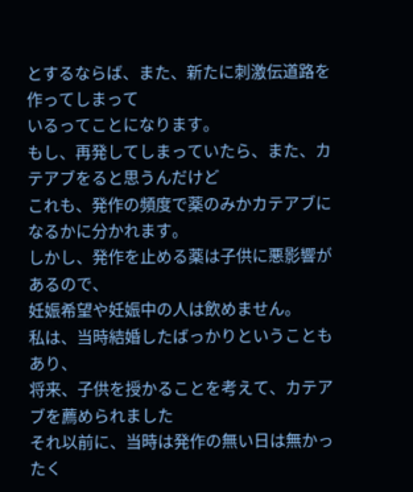とするならば、また、新たに刺激伝道路を作ってしまって
いるってことになります。
もし、再発してしまっていたら、また、カテアブをると思うんだけど
これも、発作の頻度で薬のみかカテアブになるかに分かれます。
しかし、発作を止める薬は子供に悪影響があるので、
妊娠希望や妊娠中の人は飲めません。
私は、当時結婚したばっかりということもあり、
将来、子供を授かることを考えて、カテアブを薦められました
それ以前に、当時は発作の無い日は無かったく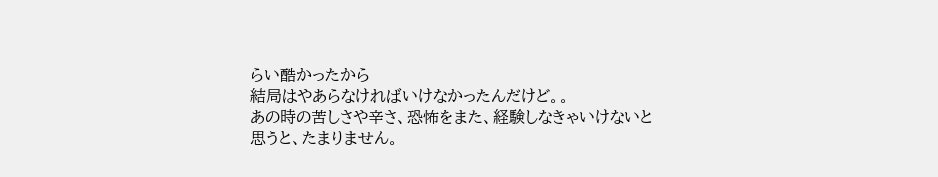らい酷かったから
結局はやあらなければいけなかったんだけど。。
あの時の苦しさや辛さ、恐怖をまた、経験しなきゃいけないと
思うと、たまりません。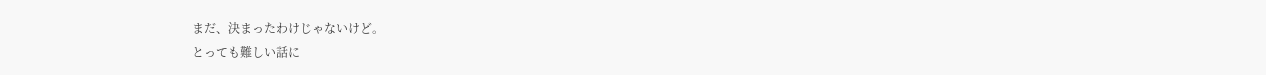まだ、決まったわけじゃないけど。
とっても難しい話に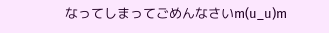なってしまってごめんなさいm(u_u)m